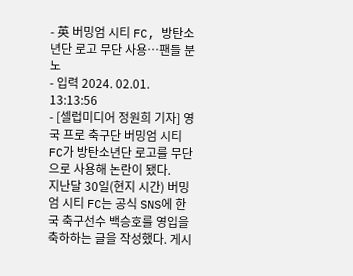- 英 버밍엄 시티 FC, 방탄소년단 로고 무단 사용…팬들 분노
- 입력 2024. 02.01. 13:13:56
- [셀럽미디어 정원희 기자] 영국 프로 축구단 버밍엄 시티 FC가 방탄소년단 로고를 무단으로 사용해 논란이 됐다.
지난달 30일(현지 시간) 버밍엄 시티 FC는 공식 SNS에 한국 축구선수 백승호를 영입을 축하하는 글을 작성했다. 게시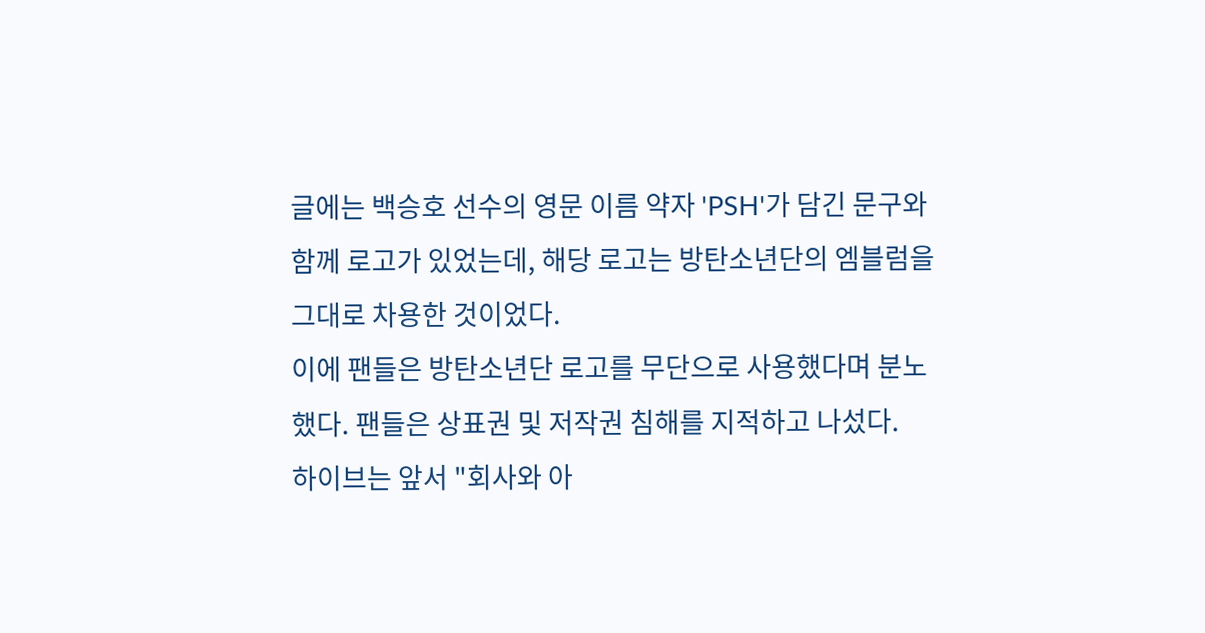글에는 백승호 선수의 영문 이름 약자 'PSH'가 담긴 문구와 함께 로고가 있었는데, 해당 로고는 방탄소년단의 엠블럼을 그대로 차용한 것이었다.
이에 팬들은 방탄소년단 로고를 무단으로 사용했다며 분노했다. 팬들은 상표권 및 저작권 침해를 지적하고 나섰다.
하이브는 앞서 "회사와 아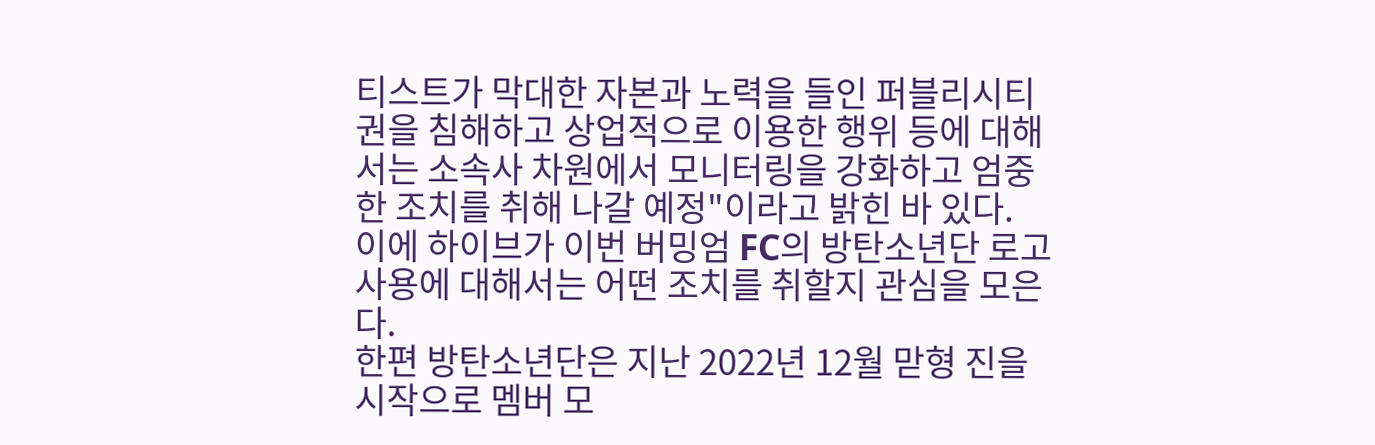티스트가 막대한 자본과 노력을 들인 퍼블리시티권을 침해하고 상업적으로 이용한 행위 등에 대해서는 소속사 차원에서 모니터링을 강화하고 엄중한 조치를 취해 나갈 예정"이라고 밝힌 바 있다.
이에 하이브가 이번 버밍엄 FC의 방탄소년단 로고 사용에 대해서는 어떤 조치를 취할지 관심을 모은다.
한편 방탄소년단은 지난 2022년 12월 맏형 진을 시작으로 멤버 모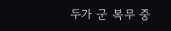두가 군 복무 중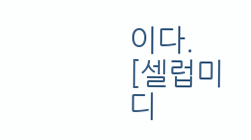이다.
[셀럽미디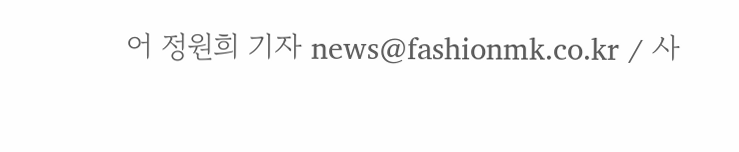어 정원희 기자 news@fashionmk.co.kr / 사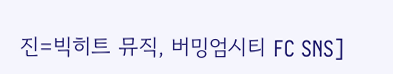진=빅히트 뮤직, 버밍엄시티 FC SNS]